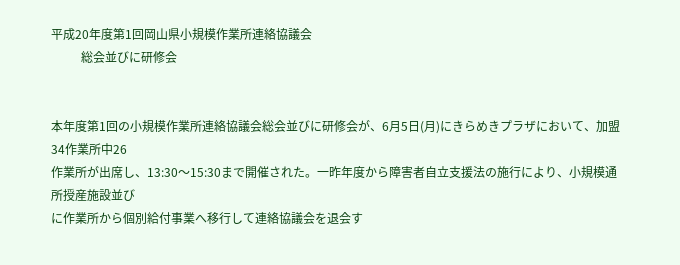平成20年度第1回岡山県小規模作業所連絡協議会
          総会並びに研修会


本年度第1回の小規模作業所連絡協議会総会並びに研修会が、6月5日(月)にきらめきプラザにおいて、加盟34作業所中26
作業所が出席し、13:30〜15:30まで開催された。一昨年度から障害者自立支援法の施行により、小規模通所授産施設並び
に作業所から個別給付事業へ移行して連絡協議会を退会す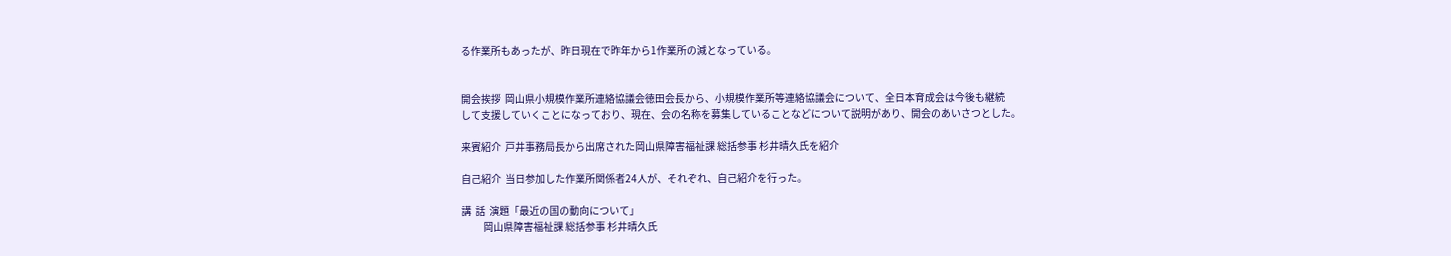る作業所もあったが、昨日現在で昨年から1作業所の減となっている。


開会挨拶  岡山県小規模作業所連絡協議会徳田会長から、小規模作業所等連絡協議会について、全日本育成会は今後も継続
して支援していくことになっており、現在、会の名称を募集していることなどについて説明があり、開会のあいさつとした。

来賓紹介  戸井事務局長から出席された岡山県障害福祉課 総括参事 杉井晴久氏を紹介

自己紹介  当日参加した作業所関係者24人が、それぞれ、自己紹介を行った。

講  話  演題「最近の国の動向について」
           岡山県障害福祉課 総括参事 杉井晴久氏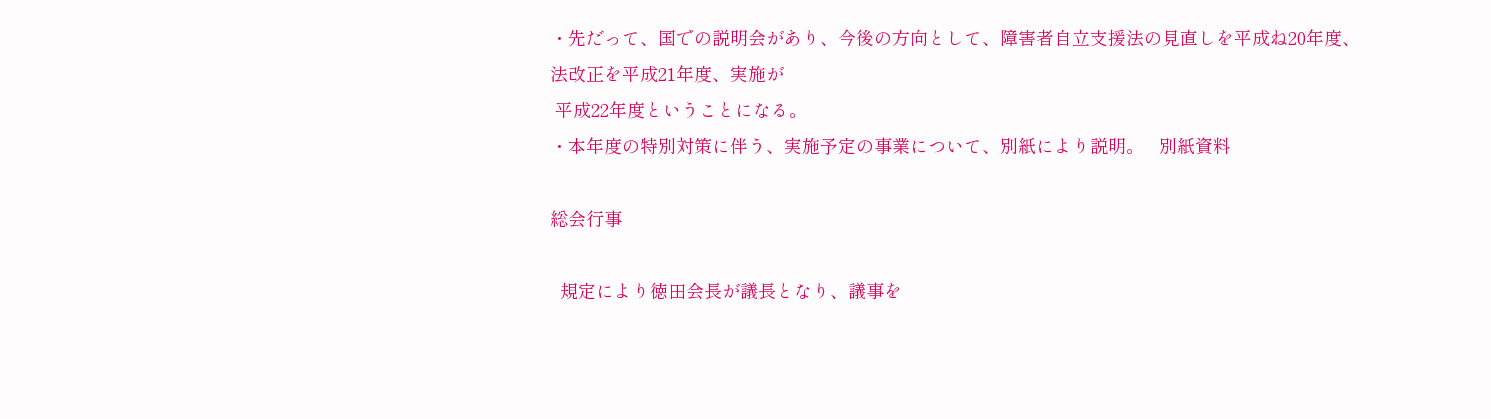・先だって、国での説明会があり、今後の方向として、障害者自立支援法の見直しを平成ね20年度、法改正を平成21年度、実施が
 平成22年度ということになる。
・本年度の特別対策に伴う、実施予定の事業について、別紙により説明。   別紙資料

総会行事

  規定により徳田会長が議長となり、議事を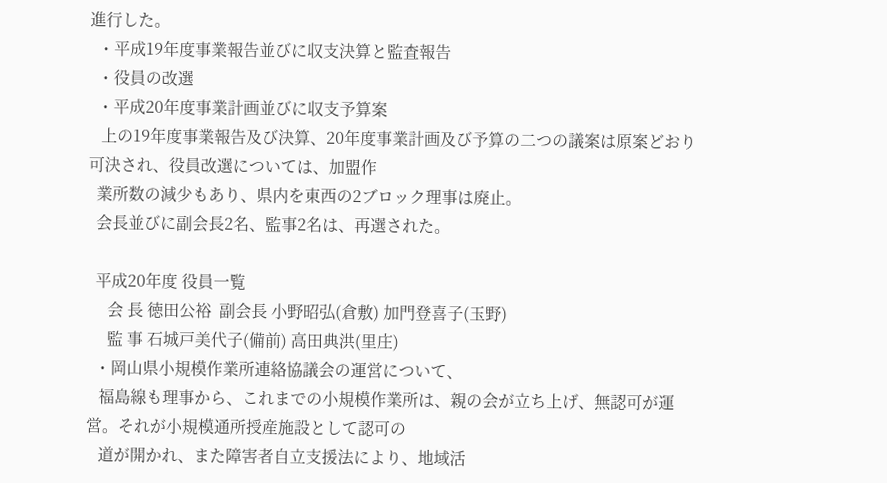進行した。
  ・平成19年度事業報告並びに収支決算と監査報告
  ・役員の改選
  ・平成20年度事業計画並びに収支予算案
   上の19年度事業報告及び決算、20年度事業計画及び予算の二つの議案は原案どおり可決され、役員改選については、加盟作
  業所数の減少もあり、県内を東西の2ブロック理事は廃止。
  会長並びに副会長2名、監事2名は、再選された。

  平成20年度 役員一覧
     会 長 徳田公裕  副会長 小野昭弘(倉敷) 加門登喜子(玉野)
     監 事 石城戸美代子(備前) 高田典洪(里庄)
  ・岡山県小規模作業所連絡協議会の運営について、
   福島線も理事から、これまでの小規模作業所は、親の会が立ち上げ、無認可が運営。それが小規模通所授産施設として認可の
   道が開かれ、また障害者自立支援法により、地域活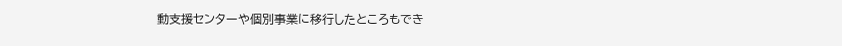動支援センターや個別事業に移行したところもでき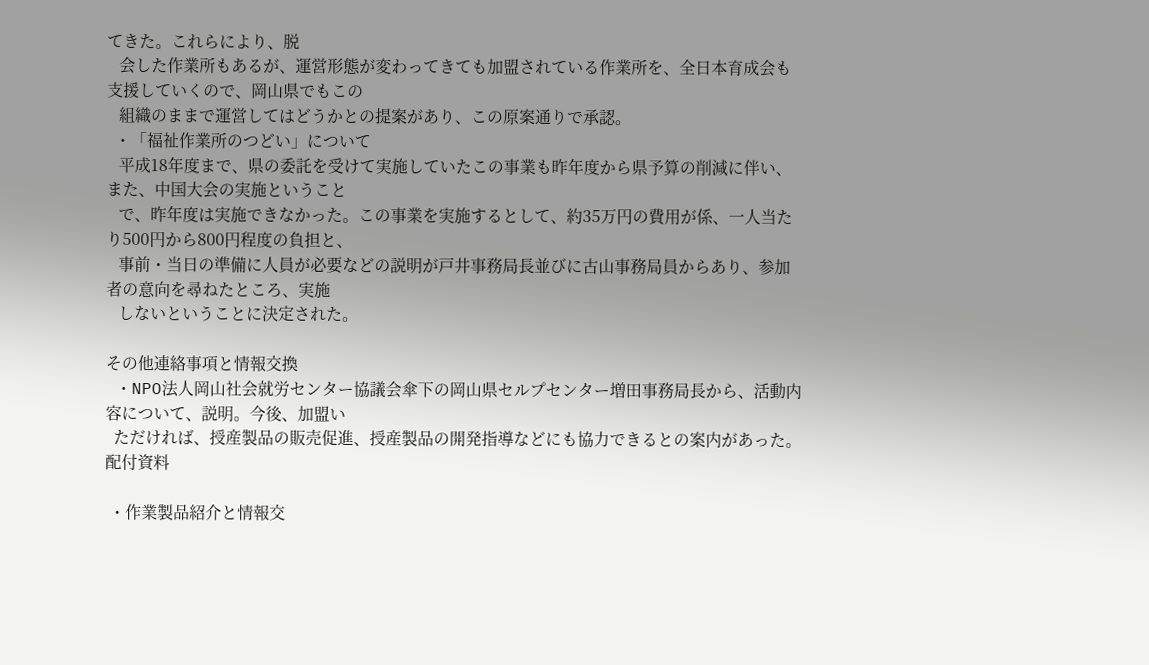てきた。これらにより、脱
   会した作業所もあるが、運営形態が変わってきても加盟されている作業所を、全日本育成会も支援していくので、岡山県でもこの
   組織のままで運営してはどうかとの提案があり、この原案通りで承認。
  ・「福祉作業所のつどい」について
   平成18年度まで、県の委託を受けて実施していたこの事業も昨年度から県予算の削減に伴い、また、中国大会の実施ということ
   で、昨年度は実施できなかった。この事業を実施するとして、約35万円の費用が係、一人当たり500円から800円程度の負担と、
   事前・当日の準備に人員が必要などの説明が戸井事務局長並びに古山事務局員からあり、参加者の意向を尋ねたところ、実施
   しないということに決定された。

その他連絡事項と情報交換
 ・NPO法人岡山社会就労センター協議会傘下の岡山県セルプセンター増田事務局長から、活動内容について、説明。今後、加盟い
  ただければ、授産製品の販売促進、授産製品の開発指導などにも協力できるとの案内があった。
配付資料

 ・作業製品紹介と情報交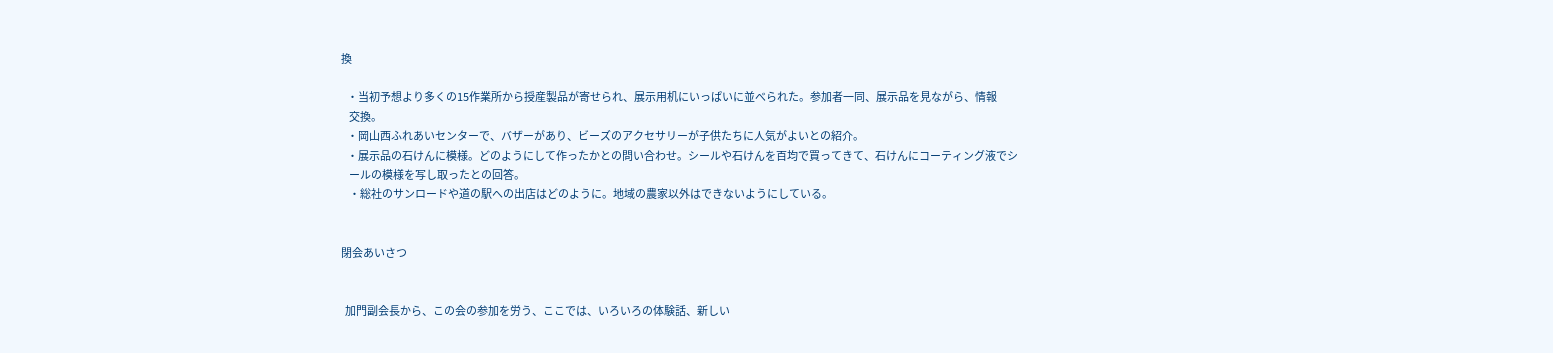換

   ・当初予想より多くの15作業所から授産製品が寄せられ、展示用机にいっぱいに並べられた。参加者一同、展示品を見ながら、情報
    交換。
   ・岡山西ふれあいセンターで、バザーがあり、ビーズのアクセサリーが子供たちに人気がよいとの紹介。
   ・展示品の石けんに模様。どのようにして作ったかとの問い合わせ。シールや石けんを百均で買ってきて、石けんにコーティング液でシ
    ールの模様を写し取ったとの回答。
    ・総社のサンロードや道の駅への出店はどのように。地域の農家以外はできないようにしている。


閉会あいさつ


  加門副会長から、この会の参加を労う、ここでは、いろいろの体験話、新しい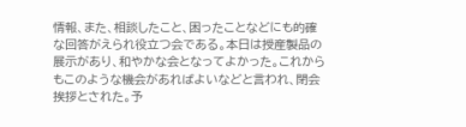情報、また、相談したこと、困ったことなどにも的確な回答がえられ役立つ会である。本日は授産製品の展示があり、和やかな会となってよかった。これからもこのような機会があればよいなどと言われ、閉会挨拶とされた。予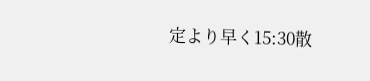定より早く15:30散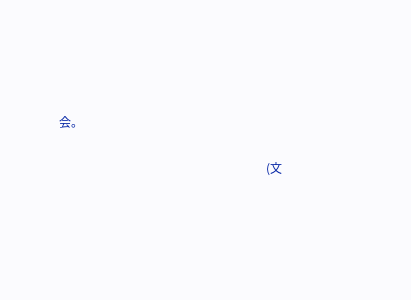会。

                                                                     (文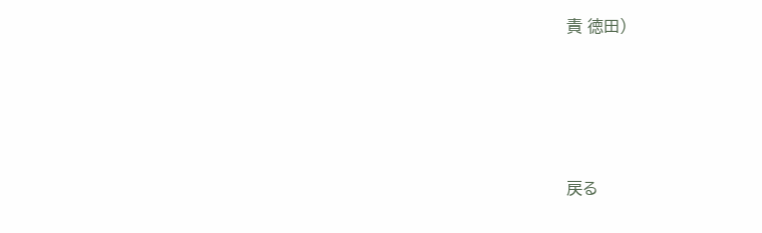責 徳田)




戻る